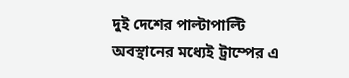দুই দেশের পাল্টাপাল্টি অবস্থানের মধ্যেই ট্রাম্পের এ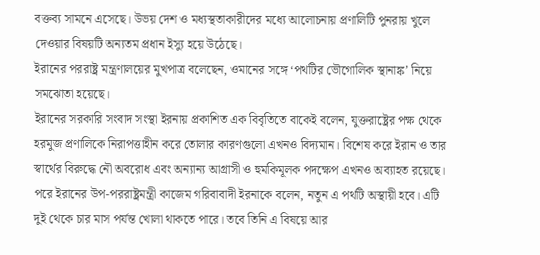বক্তব্য সামনে এসেছে। উভয় দেশ ও মধ্যস্থতাকারীদের মধ্যে আলোচনায় প্রণালিটি পুনরায় খুলে দেওয়ার বিষয়টি অন্যতম প্রধান ইস্যু হয়ে উঠেছে।
ইরানের পররাষ্ট্র মন্ত্রণালয়ের মুখপাত্র বলেছেন, ওমানের সঙ্গে ‘পথটির ভৌগোলিক স্থানাঙ্ক’ নিয়ে সমঝোতা হয়েছে।
ইরানের সরকারি সংবাদ সংস্থা ইরনায় প্রকাশিত এক বিবৃতিতে বাকেই বলেন, যুক্তরাষ্ট্রের পক্ষ থেকে হরমুজ প্রণালিকে নিরাপত্তাহীন করে তোলার কারণগুলো এখনও বিদ্যমান। বিশেষ করে ইরান ও তার স্বার্থের বিরুদ্ধে নৌ অবরোধ এবং অন্যান্য আগ্রাসী ও হুমকিমূলক পদক্ষেপ এখনও অব্যাহত রয়েছে।
পরে ইরানের উপ-পররাষ্ট্রমন্ত্রী কাজেম গরিবাবাদী ইরনাকে বলেন, নতুন এ পথটি অস্থায়ী হবে। এটি দুই থেকে চার মাস পর্যন্ত খোলা থাকতে পারে। তবে তিনি এ বিষয়ে আর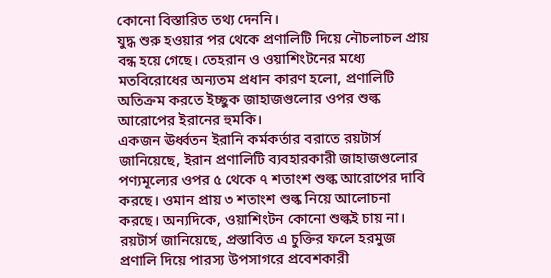কোনো বিস্তারিত তথ্য দেননি।
যুদ্ধ শুরু হওয়ার পর থেকে প্রণালিটি দিয়ে নৌচলাচল প্রায় বন্ধ হয়ে গেছে। তেহরান ও ওয়াশিংটনের মধ্যে মতবিরোধের অন্যতম প্রধান কারণ হলো, প্রণালিটি অতিক্রম করতে ইচ্ছুক জাহাজগুলোর ওপর শুল্ক আরোপের ইরানের হুমকি।
একজন ঊর্ধ্বতন ইরানি কর্মকর্তার বরাতে রয়টার্স জানিয়েছে, ইরান প্রণালিটি ব্যবহারকারী জাহাজগুলোর পণ্যমূল্যের ওপর ৫ থেকে ৭ শতাংশ শুল্ক আরোপের দাবি করছে। ওমান প্রায় ৩ শতাংশ শুল্ক নিয়ে আলোচনা করছে। অন্যদিকে, ওয়াশিংটন কোনো শুল্কই চায় না।
রয়টার্স জানিয়েছে, প্রস্তাবিত এ চুক্তির ফলে হরমুজ প্রণালি দিয়ে পারস্য উপসাগরে প্রবেশকারী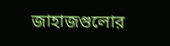জাহাজগুলোর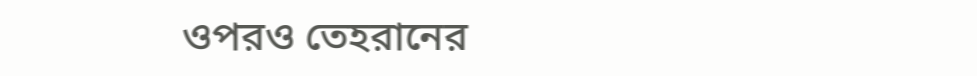ওপরও তেহরানের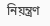নিয়ন্ত্রণ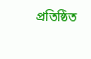প্রতিষ্ঠিত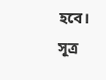হবে।
সূত্র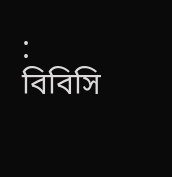: বিবিসি